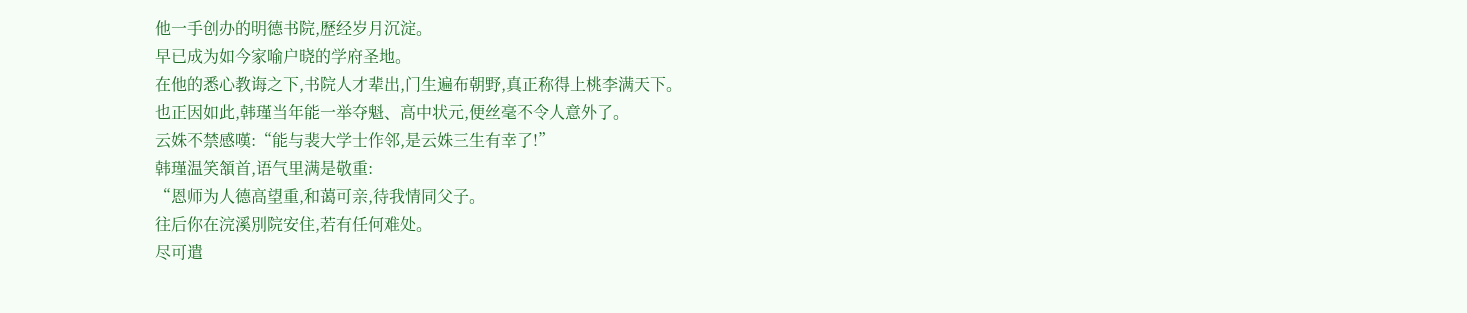他一手创办的明德书院,歷经岁月沉淀。
早已成为如今家喻户晓的学府圣地。
在他的悉心教诲之下,书院人才辈出,门生遍布朝野,真正称得上桃李满天下。
也正因如此,韩瑾当年能一举夺魁、高中状元,便丝毫不令人意外了。
云姝不禁感嘆:“能与裴大学士作邻,是云姝三生有幸了!”
韩瑾温笑頷首,语气里满是敬重:
“恩师为人德高望重,和蔼可亲,待我情同父子。
往后你在浣溪別院安住,若有任何难处。
尽可遣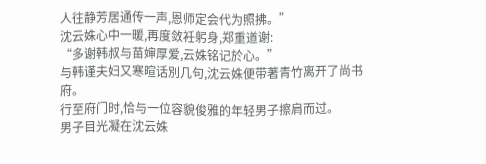人往静芳居通传一声,恩师定会代为照拂。”
沈云姝心中一暖,再度敛衽躬身,郑重道谢:
“多谢韩叔与苗婶厚爱,云姝铭记於心。”
与韩谨夫妇又寒暄话別几句,沈云姝便带著青竹离开了尚书府。
行至府门时,恰与一位容貌俊雅的年轻男子擦肩而过。
男子目光凝在沈云姝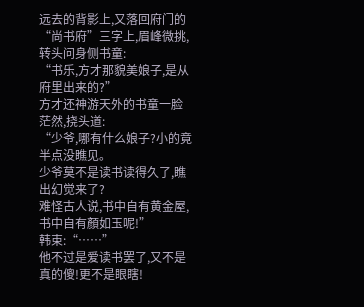远去的背影上,又落回府门的“尚书府”三字上,眉峰微挑,转头问身侧书童:
“书乐,方才那貌美娘子,是从府里出来的?”
方才还神游天外的书童一脸茫然,挠头道:
“少爷,哪有什么娘子?小的竟半点没瞧见。
少爷莫不是读书读得久了,瞧出幻觉来了?
难怪古人说,书中自有黄金屋,书中自有顏如玉呢!”
韩束:“……”
他不过是爱读书罢了,又不是真的傻!更不是眼瞎!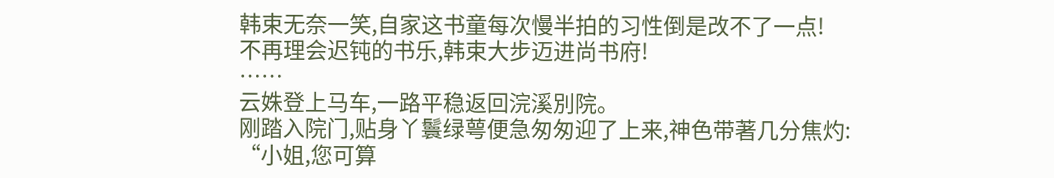韩束无奈一笑,自家这书童每次慢半拍的习性倒是改不了一点!
不再理会迟钝的书乐,韩束大步迈进尚书府!
……
云姝登上马车,一路平稳返回浣溪別院。
刚踏入院门,贴身丫鬟绿萼便急匆匆迎了上来,神色带著几分焦灼:
“小姐,您可算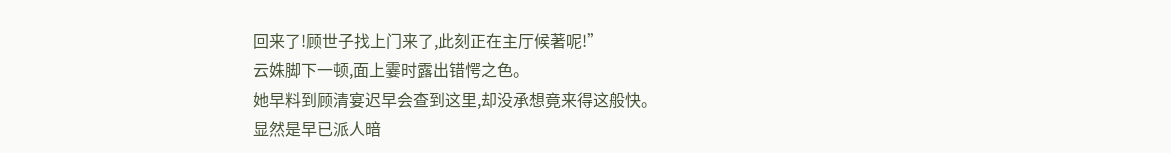回来了!顾世子找上门来了,此刻正在主厅候著呢!”
云姝脚下一顿,面上霎时露出错愕之色。
她早料到顾清宴迟早会查到这里,却没承想竟来得这般快。
显然是早已派人暗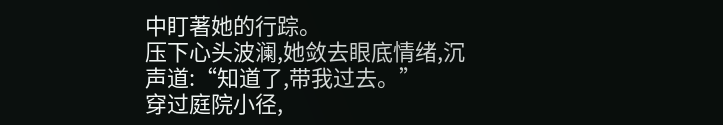中盯著她的行踪。
压下心头波澜,她敛去眼底情绪,沉声道:“知道了,带我过去。”
穿过庭院小径,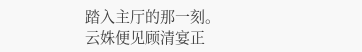踏入主厅的那一刻。
云姝便见顾清宴正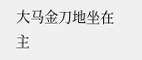大马金刀地坐在主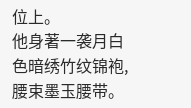位上。
他身著一袭月白色暗绣竹纹锦袍,腰束墨玉腰带。